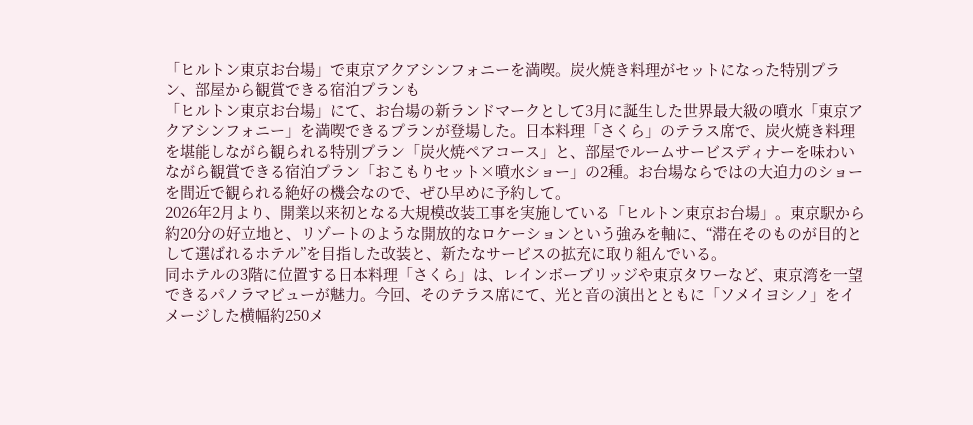「ヒルトン東京お台場」で東京アクアシンフォニーを満喫。炭火焼き料理がセットになった特別プラン、部屋から観賞できる宿泊プランも
「ヒルトン東京お台場」にて、お台場の新ランドマークとして3月に誕生した世界最大級の噴水「東京アクアシンフォニー」を満喫できるプランが登場した。日本料理「さくら」のテラス席で、炭火焼き料理を堪能しながら観られる特別プラン「炭火焼ペアコース」と、部屋でルームサービスディナーを味わいながら観賞できる宿泊プラン「おこもりセット×噴水ショー」の2種。お台場ならではの大迫力のショーを間近で観られる絶好の機会なので、ぜひ早めに予約して。
2026年2月より、開業以来初となる大規模改装工事を実施している「ヒルトン東京お台場」。東京駅から約20分の好立地と、リゾートのような開放的なロケーションという強みを軸に、“滞在そのものが目的として選ばれるホテル”を目指した改装と、新たなサービスの拡充に取り組んでいる。
同ホテルの3階に位置する日本料理「さくら」は、レインボーブリッジや東京タワーなど、東京湾を一望できるパノラマビューが魅力。今回、そのテラス席にて、光と音の演出とともに「ソメイヨシノ」をイメージした横幅約250メ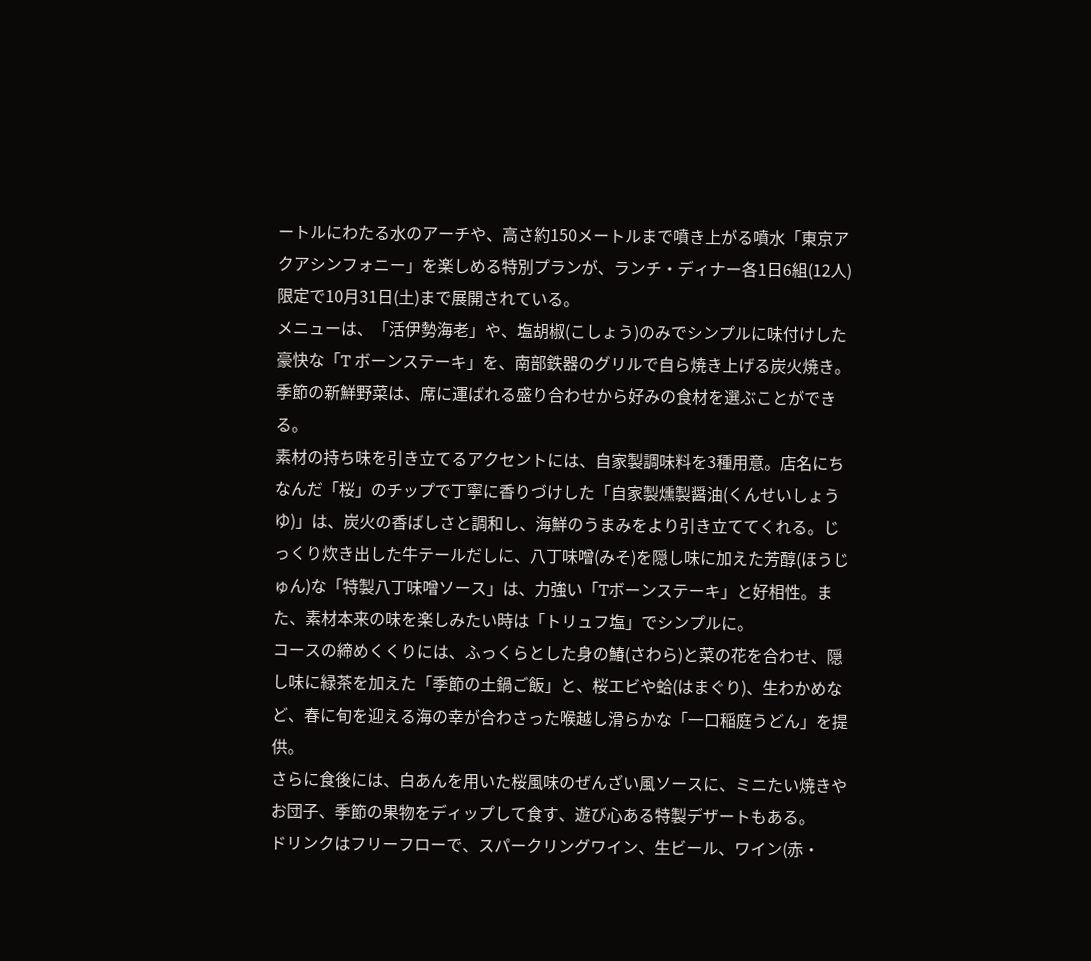ートルにわたる水のアーチや、高さ約150メートルまで噴き上がる噴水「東京アクアシンフォニー」を楽しめる特別プランが、ランチ・ディナー各1日6組(12人)限定で10月31日(土)まで展開されている。
メニューは、「活伊勢海老」や、塩胡椒(こしょう)のみでシンプルに味付けした豪快な「T ボーンステーキ」を、南部鉄器のグリルで自ら焼き上げる炭火焼き。季節の新鮮野菜は、席に運ばれる盛り合わせから好みの食材を選ぶことができる。
素材の持ち味を引き立てるアクセントには、自家製調味料を3種用意。店名にちなんだ「桜」のチップで丁寧に香りづけした「自家製燻製醤油(くんせいしょうゆ)」は、炭火の香ばしさと調和し、海鮮のうまみをより引き立ててくれる。じっくり炊き出した牛テールだしに、八丁味噌(みそ)を隠し味に加えた芳醇(ほうじゅん)な「特製八丁味噌ソース」は、力強い「Tボーンステーキ」と好相性。また、素材本来の味を楽しみたい時は「トリュフ塩」でシンプルに。
コースの締めくくりには、ふっくらとした身の鰆(さわら)と菜の花を合わせ、隠し味に緑茶を加えた「季節の土鍋ご飯」と、桜エビや蛤(はまぐり)、生わかめなど、春に旬を迎える海の幸が合わさった喉越し滑らかな「一口稲庭うどん」を提供。
さらに食後には、白あんを用いた桜風味のぜんざい風ソースに、ミニたい焼きやお団子、季節の果物をディップして食す、遊び心ある特製デザートもある。
ドリンクはフリーフローで、スパークリングワイン、生ビール、ワイン(赤・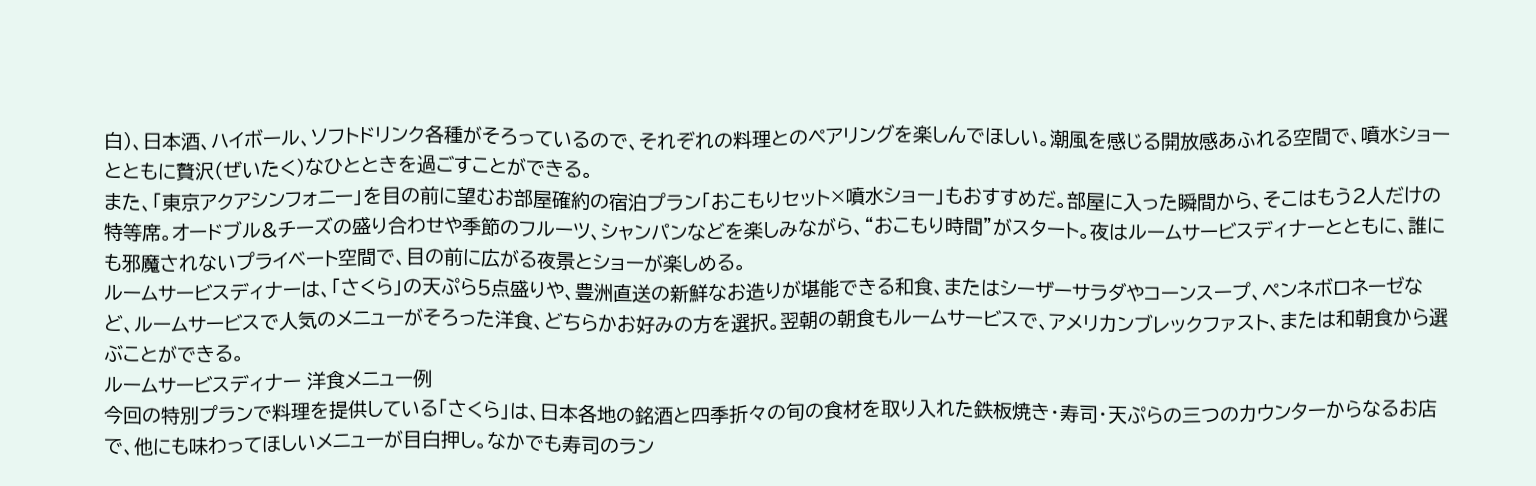白)、日本酒、ハイボール、ソフトドリンク各種がそろっているので、それぞれの料理とのペアリングを楽しんでほしい。潮風を感じる開放感あふれる空間で、噴水ショーとともに贅沢(ぜいたく)なひとときを過ごすことができる。
また、「東京アクアシンフォニー」を目の前に望むお部屋確約の宿泊プラン「おこもりセット×噴水ショー」もおすすめだ。部屋に入った瞬間から、そこはもう2人だけの特等席。オードブル&チーズの盛り合わせや季節のフルーツ、シャンパンなどを楽しみながら、“おこもり時間”がスタート。夜はルームサービスディナーとともに、誰にも邪魔されないプライベート空間で、目の前に広がる夜景とショーが楽しめる。
ルームサービスディナーは、「さくら」の天ぷら5点盛りや、豊洲直送の新鮮なお造りが堪能できる和食、またはシーザーサラダやコーンスープ、ペンネボロネーゼなど、ルームサービスで人気のメニューがそろった洋食、どちらかお好みの方を選択。翌朝の朝食もルームサービスで、アメリカンブレックファスト、または和朝食から選ぶことができる。
ルームサービスディナー 洋食メニュー例
今回の特別プランで料理を提供している「さくら」は、日本各地の銘酒と四季折々の旬の食材を取り入れた鉄板焼き・寿司・天ぷらの三つのカウンターからなるお店で、他にも味わってほしいメニューが目白押し。なかでも寿司のラン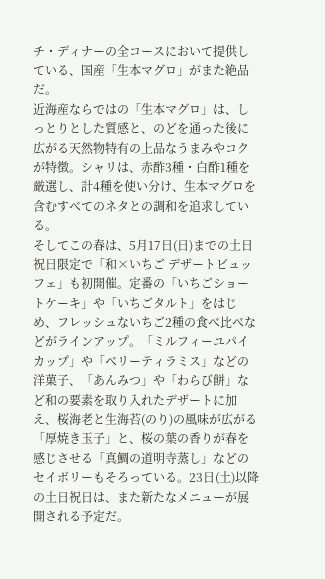チ・ディナーの全コースにおいて提供している、国産「生本マグロ」がまた絶品だ。
近海産ならではの「生本マグロ」は、しっとりとした質感と、のどを通った後に広がる天然物特有の上品なうまみやコクが特徴。シャリは、赤酢3種・白酢1種を厳選し、計4種を使い分け、生本マグロを含むすべてのネタとの調和を追求している。
そしてこの春は、5月17日(日)までの土日祝日限定で「和×いちご デザートビュッフェ」も初開催。定番の「いちごショートケーキ」や「いちごタルト」をはじめ、フレッシュないちご2種の食べ比べなどがラインアップ。「ミルフィーユパイカップ」や「ベリーティラミス」などの洋菓子、「あんみつ」や「わらび餅」など和の要素を取り入れたデザートに加え、桜海老と生海苔(のり)の風味が広がる「厚焼き玉子」と、桜の葉の香りが春を感じさせる「真鯛の道明寺蒸し」などのセイボリーもそろっている。23日(土)以降の土日祝日は、また新たなメニューが展開される予定だ。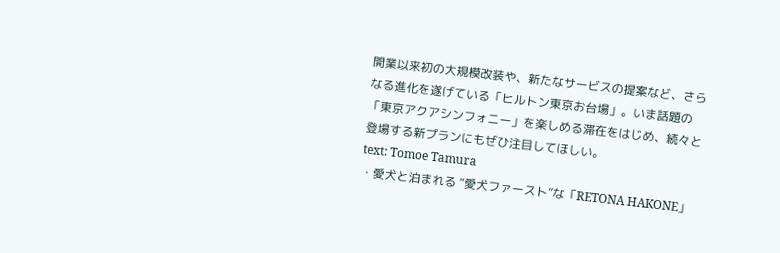開業以来初の大規模改装や、新たなサービスの提案など、さらなる進化を遂げている「ヒルトン東京お台場」。いま話題の「東京アクアシンフォニー」を楽しめる滞在をはじめ、続々と登場する新プランにもぜひ注目してほしい。
text: Tomoe Tamura
・愛犬と泊まれる “愛犬ファースト”な「RETONA HAKONE」